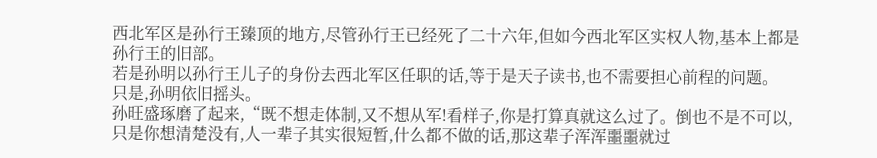西北军区是孙行王臻顶的地方,尽管孙行王已经死了二十六年,但如今西北军区实权人物,基本上都是孙行王的旧部。
若是孙明以孙行王儿子的身份去西北军区任职的话,等于是天子读书,也不需要担心前程的问题。
只是,孙明依旧摇头。
孙旺盛琢磨了起来,“既不想走体制,又不想从军!看样子,你是打算真就这么过了。倒也不是不可以,只是你想清楚没有,人一辈子其实很短暂,什么都不做的话,那这辈子浑浑噩噩就过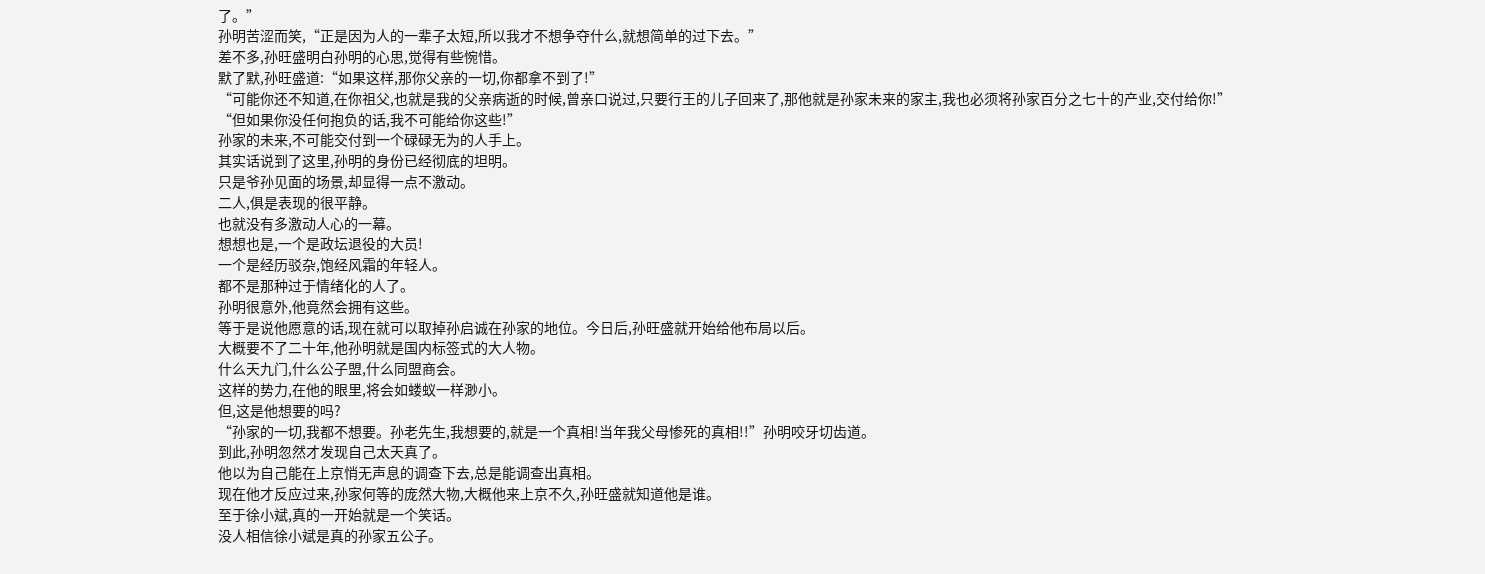了。”
孙明苦涩而笑,“正是因为人的一辈子太短,所以我才不想争夺什么,就想简单的过下去。”
差不多,孙旺盛明白孙明的心思,觉得有些惋惜。
默了默,孙旺盛道:“如果这样,那你父亲的一切,你都拿不到了!”
“可能你还不知道,在你祖父,也就是我的父亲病逝的时候,曾亲口说过,只要行王的儿子回来了,那他就是孙家未来的家主,我也必须将孙家百分之七十的产业,交付给你!”
“但如果你没任何抱负的话,我不可能给你这些!”
孙家的未来,不可能交付到一个碌碌无为的人手上。
其实话说到了这里,孙明的身份已经彻底的坦明。
只是爷孙见面的场景,却显得一点不激动。
二人,俱是表现的很平静。
也就没有多激动人心的一幕。
想想也是,一个是政坛退役的大员!
一个是经历驳杂,饱经风霜的年轻人。
都不是那种过于情绪化的人了。
孙明很意外,他竟然会拥有这些。
等于是说他愿意的话,现在就可以取掉孙启诚在孙家的地位。今日后,孙旺盛就开始给他布局以后。
大概要不了二十年,他孙明就是国内标签式的大人物。
什么天九门,什么公子盟,什么同盟商会。
这样的势力,在他的眼里,将会如蝼蚁一样渺小。
但,这是他想要的吗?
“孙家的一切,我都不想要。孙老先生,我想要的,就是一个真相!当年我父母惨死的真相!!”孙明咬牙切齿道。
到此,孙明忽然才发现自己太天真了。
他以为自己能在上京悄无声息的调查下去,总是能调查出真相。
现在他才反应过来,孙家何等的庞然大物,大概他来上京不久,孙旺盛就知道他是谁。
至于徐小斌,真的一开始就是一个笑话。
没人相信徐小斌是真的孙家五公子。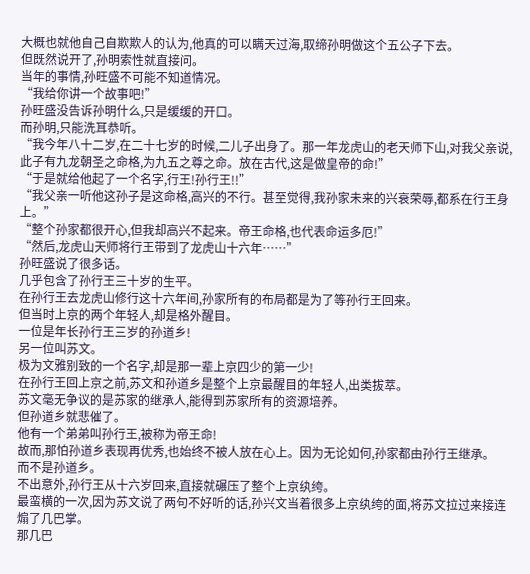大概也就他自己自欺欺人的认为,他真的可以瞒天过海,取缔孙明做这个五公子下去。
但既然说开了,孙明索性就直接问。
当年的事情,孙旺盛不可能不知道情况。
“我给你讲一个故事吧!”
孙旺盛没告诉孙明什么,只是缓缓的开口。
而孙明,只能洗耳恭听。
“我今年八十二岁,在二十七岁的时候,二儿子出身了。那一年龙虎山的老天师下山,对我父亲说,此子有九龙朝圣之命格,为九五之尊之命。放在古代,这是做皇帝的命!”
“于是就给他起了一个名字,行王!孙行王!!”
“我父亲一听他这孙子是这命格,高兴的不行。甚至觉得,我孙家未来的兴衰荣辱,都系在行王身上。”
“整个孙家都很开心,但我却高兴不起来。帝王命格,也代表命运多厄!”
“然后,龙虎山天师将行王带到了龙虎山十六年……”
孙旺盛说了很多话。
几乎包含了孙行王三十岁的生平。
在孙行王去龙虎山修行这十六年间,孙家所有的布局都是为了等孙行王回来。
但当时上京的两个年轻人,却是格外醒目。
一位是年长孙行王三岁的孙道乡!
另一位叫苏文。
极为文雅别致的一个名字,却是那一辈上京四少的第一少!
在孙行王回上京之前,苏文和孙道乡是整个上京最醒目的年轻人,出类拔萃。
苏文毫无争议的是苏家的继承人,能得到苏家所有的资源培养。
但孙道乡就悲催了。
他有一个弟弟叫孙行王,被称为帝王命!
故而,那怕孙道乡表现再优秀,也始终不被人放在心上。因为无论如何,孙家都由孙行王继承。
而不是孙道乡。
不出意外,孙行王从十六岁回来,直接就碾压了整个上京纨绔。
最蛮横的一次,因为苏文说了两句不好听的话,孙兴文当着很多上京纨绔的面,将苏文拉过来接连煽了几巴掌。
那几巴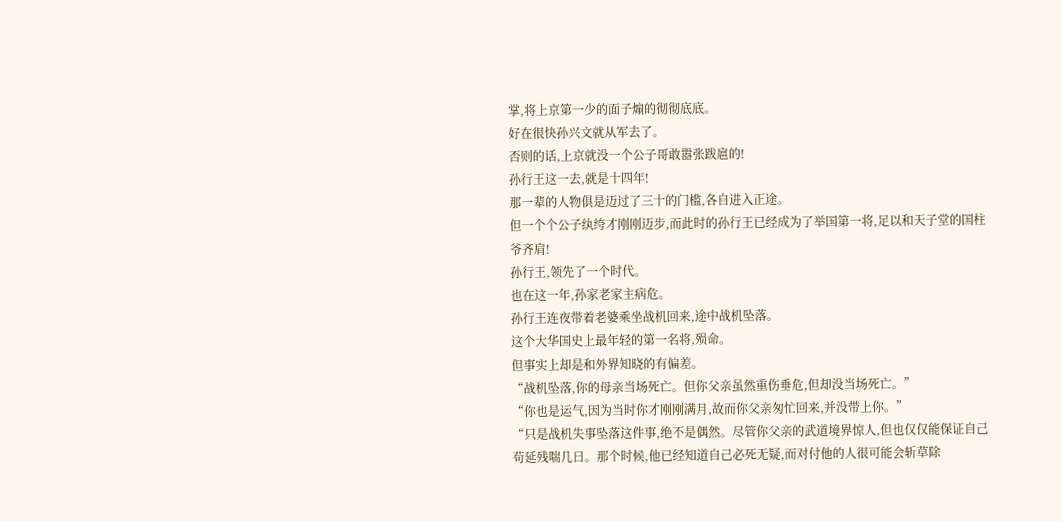掌,将上京第一少的面子煽的彻彻底底。
好在很快孙兴文就从军去了。
否则的话,上京就没一个公子哥敢嚣张跋扈的!
孙行王这一去,就是十四年!
那一辈的人物俱是迈过了三十的门槛,各自进入正途。
但一个个公子纨绔才刚刚迈步,而此时的孙行王已经成为了举国第一将,足以和天子堂的国柱爷齐肩!
孙行王,领先了一个时代。
也在这一年,孙家老家主病危。
孙行王连夜带着老婆乘坐战机回来,途中战机坠落。
这个大华国史上最年轻的第一名将,殒命。
但事实上却是和外界知晓的有偏差。
“战机坠落,你的母亲当场死亡。但你父亲虽然重伤垂危,但却没当场死亡。”
“你也是运气,因为当时你才刚刚满月,故而你父亲匆忙回来,并没带上你。”
“只是战机失事坠落这件事,绝不是偶然。尽管你父亲的武道境界惊人,但也仅仅能保证自己苟延残喘几日。那个时候,他已经知道自己必死无疑,而对付他的人很可能会斩草除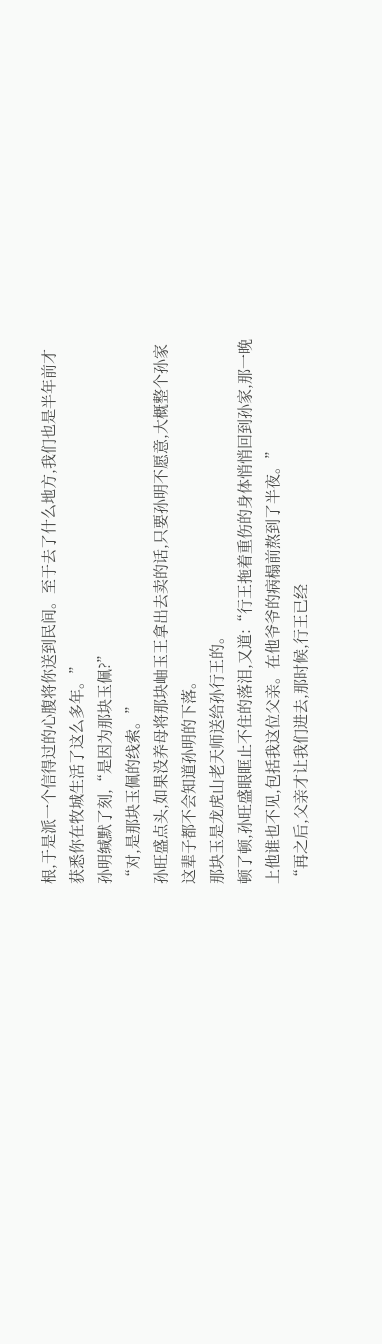根,于是派一个信得过的心腹将你送到民间。至于去了什么地方,我们也是半年前才获悉你在牧城生活了这么多年。”
孙明缄默了刻,“是因为那块玉佩?”
“对,是那块玉佩的线索。”
孙旺盛点头,如果没养母将那块岫玉王拿出去卖的话,只要孙明不愿意,大概整个孙家这辈子都不会知道孙明的下落。
那块玉是龙虎山老天师送给孙行王的。
顿了顿,孙旺盛眼眶止不住的落泪,又道:“行王拖着重伤的身体悄悄回到孙家,那一晚上他谁也不见,包括我这位父亲。在他爷爷的病榻前熬到了半夜。”
“再之后,父亲才让我们进去,那时候,行王已经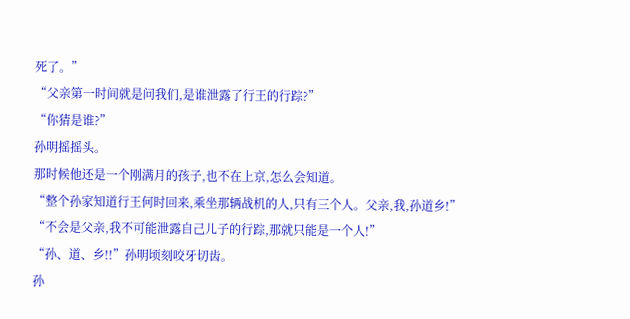死了。”
“父亲第一时间就是问我们,是谁泄露了行王的行踪?”
“你猜是谁?”
孙明摇摇头。
那时候他还是一个刚满月的孩子,也不在上京,怎么会知道。
“整个孙家知道行王何时回来,乘坐那辆战机的人,只有三个人。父亲,我,孙道乡!”
“不会是父亲,我不可能泄露自己儿子的行踪,那就只能是一个人!”
“孙、道、乡!!”孙明顷刻咬牙切齿。
孙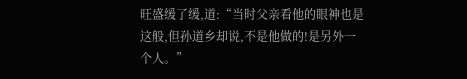旺盛缓了缓,道:“当时父亲看他的眼神也是这般,但孙道乡却说,不是他做的!是另外一个人。”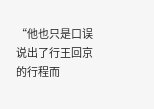“他也只是口误说出了行王回京的行程而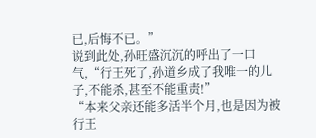已,后悔不已。”
说到此处,孙旺盛沉沉的呼出了一口气,“行王死了,孙道乡成了我唯一的儿子,不能杀,甚至不能重责!”
“本来父亲还能多活半个月,也是因为被行王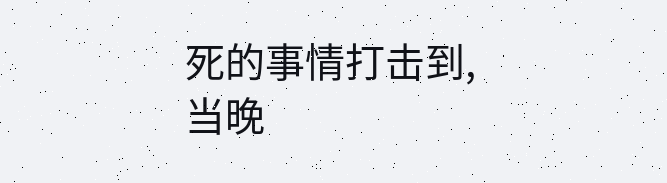死的事情打击到,当晚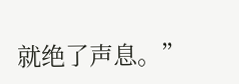就绝了声息。”